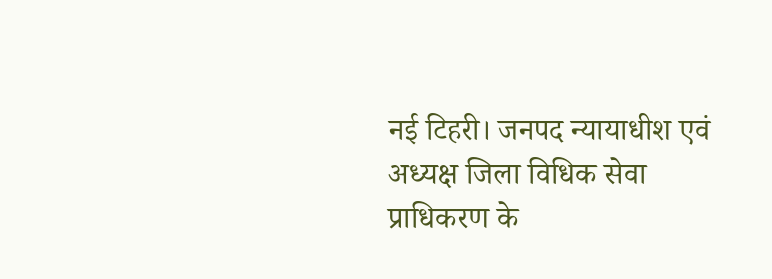नई टिहरी। जनपद न्यायाधीश एवं अध्यक्ष जिला विधिक सेवा प्राधिकरण के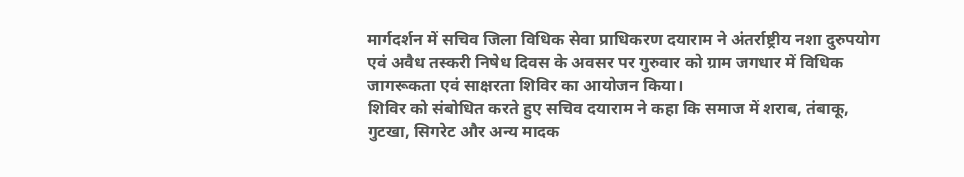मार्गदर्शन में सचिव जिला विधिक सेवा प्राधिकरण दयाराम ने अंतर्राष्ट्रीय नशा दुरुपयोग एवं अवैध तस्करी निषेध दिवस के अवसर पर गुरुवार को ग्राम जगधार में विधिक जागरूकता एवं साक्षरता शिविर का आयोजन किया।
शिविर को संबोधित करते हुए सचिव दयाराम ने कहा कि समाज में शराब, तंबाकू, गुटखा, सिगरेट और अन्य मादक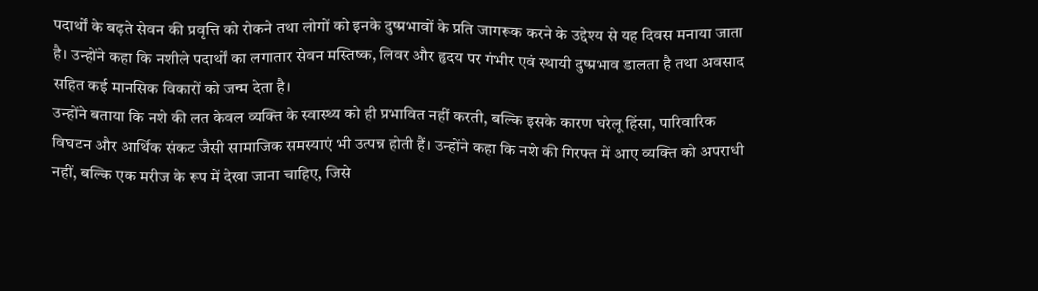पदार्थों के बढ़ते सेवन की प्रवृत्ति को रोकने तथा लोगों को इनके दुष्प्रभावों के प्रति जागरूक करने के उद्देश्य से यह दिवस मनाया जाता है। उन्होंने कहा कि नशीले पदार्थों का लगातार सेवन मस्तिष्क, लिवर और हृदय पर गंभीर एवं स्थायी दुष्प्रभाव डालता है तथा अवसाद सहित कई मानसिक विकारों को जन्म देता है।
उन्होंने बताया कि नशे की लत केवल व्यक्ति के स्वास्थ्य को ही प्रभावित नहीं करती, बल्कि इसके कारण घरेलू हिंसा, पारिवारिक विघटन और आर्थिक संकट जैसी सामाजिक समस्याएं भी उत्पन्न होती हैं। उन्होंने कहा कि नशे की गिरफ्त में आए व्यक्ति को अपराधी नहीं, बल्कि एक मरीज के रूप में देखा जाना चाहिए, जिसे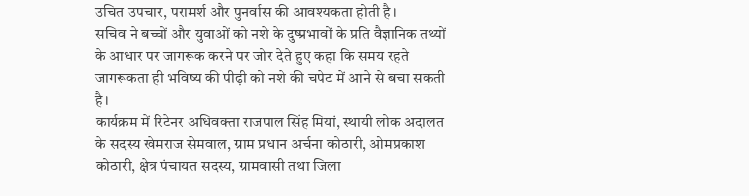उचित उपचार, परामर्श और पुनर्वास की आवश्यकता होती है।
सचिव ने बच्चों और युवाओं को नशे के दुष्प्रभावों के प्रति वैज्ञानिक तथ्यों के आधार पर जागरूक करने पर जोर देते हुए कहा कि समय रहते जागरूकता ही भविष्य की पीढ़ी को नशे की चपेट में आने से बचा सकती है।
कार्यक्रम में रिटेनर अधिवक्ता राजपाल सिंह मियां, स्थायी लोक अदालत के सदस्य खेमराज सेमवाल, ग्राम प्रधान अर्चना कोठारी, ओमप्रकाश कोठारी, क्षेत्र पंचायत सदस्य, ग्रामवासी तथा जिला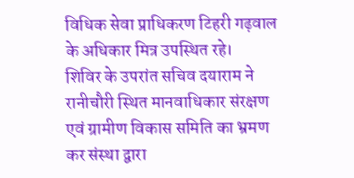विधिक सेवा प्राधिकरण टिहरी गढ़वाल के अधिकार मित्र उपस्थित रहे।
शिविर के उपरांत सचिव दयाराम ने रानीचौरी स्थित मानवाधिकार संरक्षण एवं ग्रामीण विकास समिति का भ्रमण कर संस्था द्वारा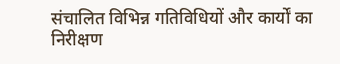संचालित विभिन्न गतिविधियों और कार्यों का निरीक्षण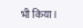भी किया।